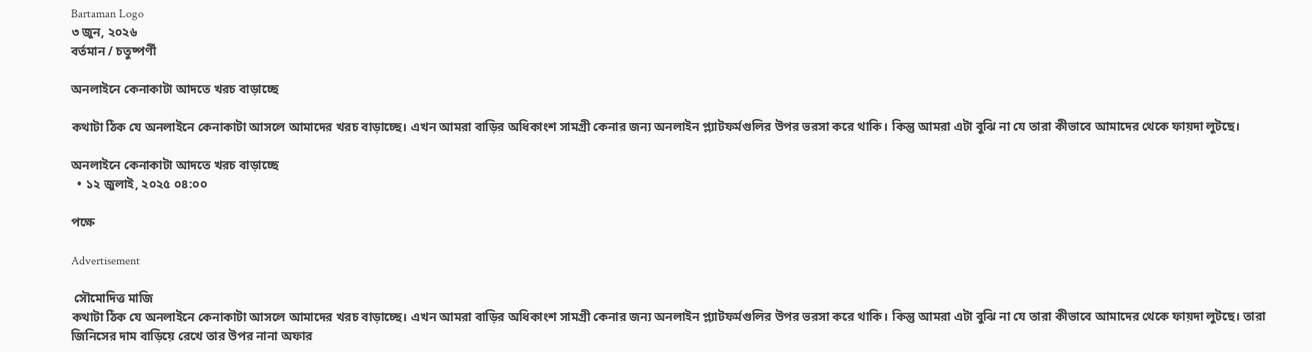Bartaman Logo
৩ জুন, ২০২৬
বর্তমান / চতুষ্পর্ণী

অনলাইনে কেনাকাটা আদতে খরচ বাড়াচ্ছে

কথাটা ঠিক যে অনলাইনে কেনাকাটা আসলে আমাদের খরচ বাড়াচ্ছে। এখন আমরা বাড়ির অধিকাংশ সামগ্রী কেনার জন্য অনলাইন প্ল্যাটফর্মগুলির উপর ভরসা করে থাকি। কিন্তু আমরা এটা বুঝি না যে তারা কীভাবে আমাদের থেকে ফায়দা লুটছে।

অনলাইনে কেনাকাটা আদতে খরচ বাড়াচ্ছে
  • ১২ জুলাই, ২০২৫ ০৪:০০

পক্ষে

Advertisement

 সৌমোদিত্ত মাজি
কথাটা ঠিক যে অনলাইনে কেনাকাটা আসলে আমাদের খরচ বাড়াচ্ছে। এখন আমরা বাড়ির অধিকাংশ সামগ্রী কেনার জন্য অনলাইন প্ল্যাটফর্মগুলির উপর ভরসা করে থাকি। কিন্তু আমরা এটা বুঝি না যে তারা কীভাবে আমাদের থেকে ফায়দা লুটছে। তারা জিনিসের দাম বাড়িয়ে রেখে তার উপর নানা অফার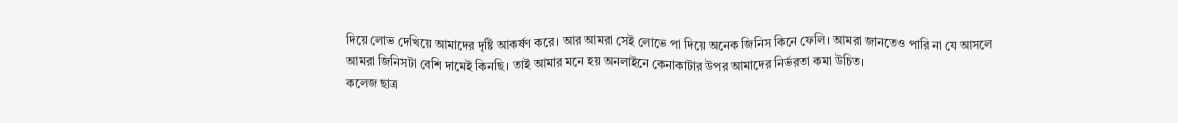দিয়ে লোভ দেখিয়ে আমাদের দৃষ্টি আকর্ষণ করে। আর আমরা সেই লোভে পা দিয়ে অনেক জিনিস কিনে ফেলি। আমরা জানতেও পারি না যে আসলে আমরা জিনিসটা বেশি দামেই কিনছি। তাই আমার মনে হয় অনলাইনে কেনাকাটার উপর আমাদের নির্ভরতা কমা উচিত।
কলেজ ছাত্র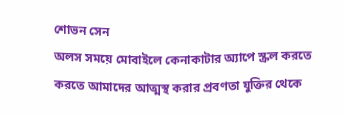শোভন সেন
অলস সময়ে মোবাইলে কেনাকাটার অ্যাপে স্ক্রল করতে করতে আমাদের আত্মস্থ করার প্রবণতা যুক্তির থেকে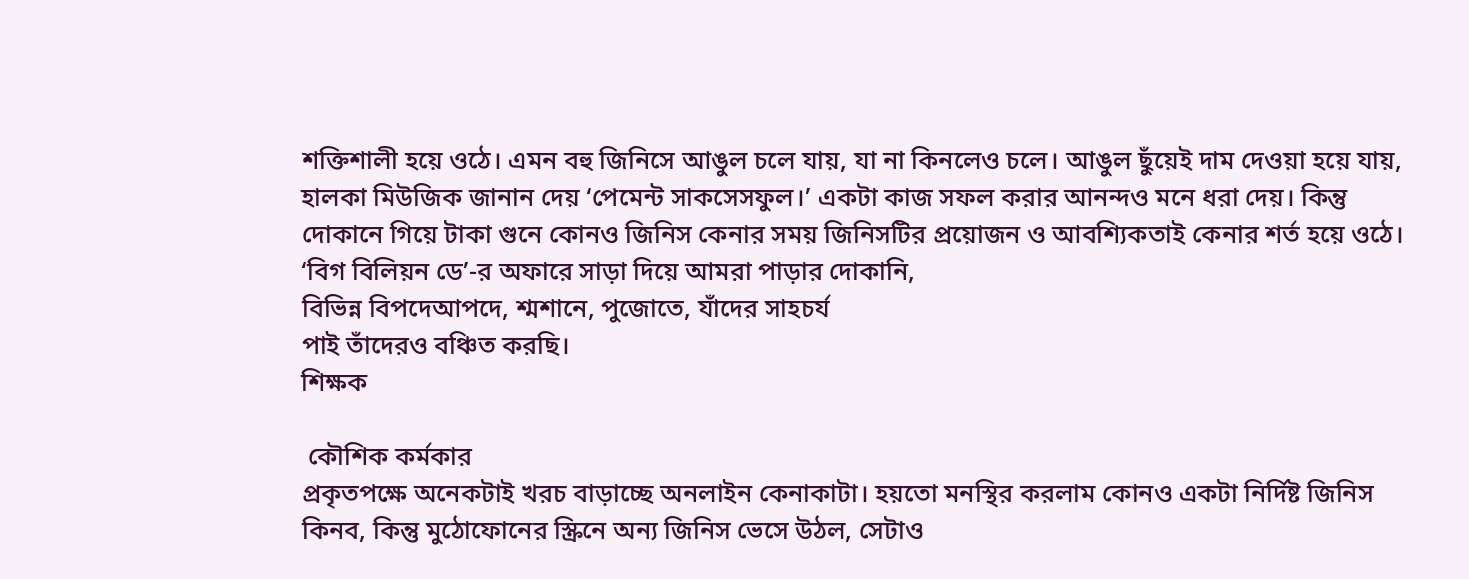শক্তিশালী হয়ে ওঠে। এমন বহু জিনিসে আঙুল চলে যায়, যা না কিনলেও চলে। আঙুল ছুঁয়েই দাম দেওয়া হয়ে যায়, হালকা মিউজিক জানান দেয় ‘পেমেন্ট সাকসেসফুল।’ একটা কাজ সফল করার আনন্দও মনে ধরা দেয়। কিন্তু দোকানে গিয়ে টাকা গুনে কোনও জিনিস কেনার সময় জিনিসটির প্রয়োজন ও আবশ্যিকতাই কেনার শর্ত হয়ে ওঠে। ‘বিগ বিলিয়ন ডে’-র অফারে সাড়া দিয়ে আমরা পাড়ার দোকানি,
বিভিন্ন বিপদেআপদে, শ্মশানে, পুজোতে, যাঁদের সাহচর্য
পাই তাঁদেরও বঞ্চিত করছি।
শিক্ষক

 কৌশিক কর্মকার
প্রকৃতপক্ষে অনেকটাই খরচ বাড়াচ্ছে অনলাইন কেনাকাটা। হয়তো মনস্থির করলাম কোনও একটা নির্দিষ্ট জিনিস কিনব, কিন্তু মুঠোফোনের স্ক্রিনে অন্য জিনিস ভেসে উঠল, সেটাও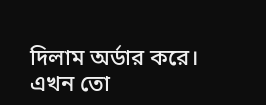দিলাম অর্ডার করে। এখন তো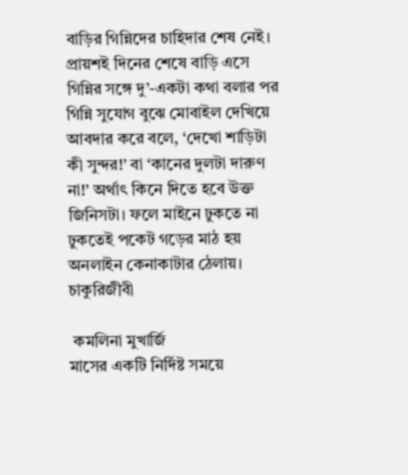বাড়ির গিন্নিদের চাহিদার শেষ নেই। প্রায়শই দিনের শেষে বাড়ি এসে গিন্নির সঙ্গে দু’-একটা কথা বলার পর গিন্নি সুযোগ বুঝে মোবাইল দেখিয়ে আবদার করে বলে, ‘দেখো শাড়িটা কী সুন্দর!’ বা ‘কানের দুলটা দারুণ না!’ অর্থাৎ কিনে দিতে হবে উক্ত জিনিসটা। ফলে মাইনে ঢুকতে না ঢুকতেই পকেট গড়ের মাঠ হয় অনলাইন কেনাকাটার ঠেলায়।
চাকুরিজীবী

 কমলিনা মুখার্জি
মাসের একটি নির্দিষ্ট সময়ে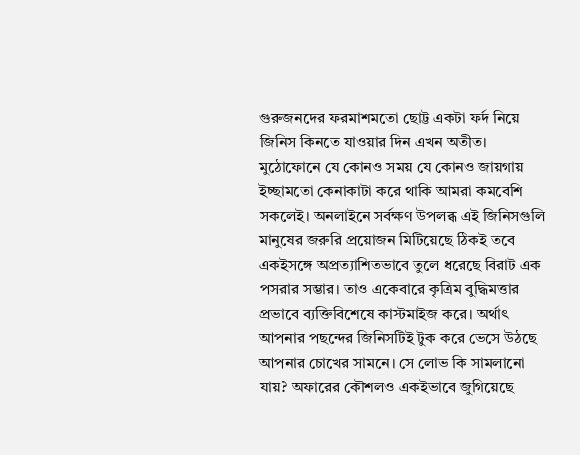গুরুজনদের ফরমাশমতো ছোট্ট একটা ফর্দ নিয়ে জিনিস কিনতে যাওয়ার দিন এখন অতীত। মুঠোফোনে যে কোনও সময় যে কোনও জায়গায় ইচ্ছামতো কেনাকাটা করে থাকি আমরা কমবেশি সকলেই। অনলাইনে সর্বক্ষণ উপলব্ধ এই জিনিসগুলি মানুষের জরুরি প্রয়োজন মিটিয়েছে ঠিকই তবে একইসঙ্গে অপ্রত্যাশিতভাবে তুলে ধরেছে বিরাট এক পসরার সম্ভার। তাও একেবারে কৃত্রিম বুদ্ধিমত্তার প্রভাবে ব্যক্তিবিশেষে কাস্টমাইজ করে। অর্থাৎ আপনার পছন্দের জিনিসটিই টুক করে ভেসে উঠছে আপনার চোখের সামনে। সে লোভ কি সামলানো যায়? অফারের কৌশলও একইভাবে জুগিয়েছে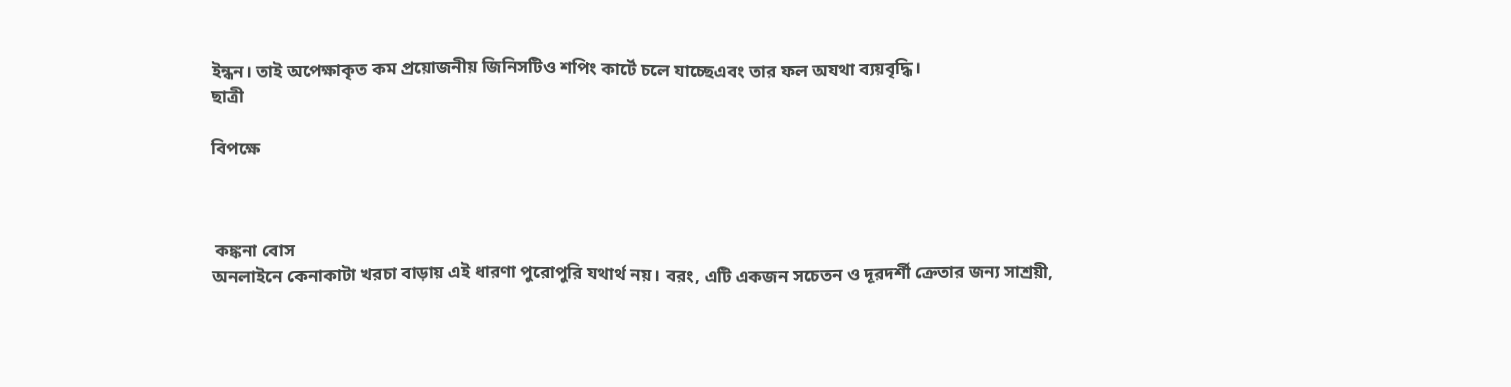ইন্ধন। তাই অপেক্ষাকৃত কম প্রয়োজনীয় জিনিসটিও শপিং কার্টে চলে যাচ্ছেএবং তার ফল অযথা ব্যয়বৃদ্ধি।
ছাত্রী

বিপক্ষে



 কঙ্কনা বোস
অনলাইনে কেনাকাটা খরচা বাড়ায় এই ধারণা পুরোপুরি যথার্থ নয়। বরং, এটি একজন সচেতন ও দূরদর্শী ক্রেতার জন্য সাশ্রয়ী,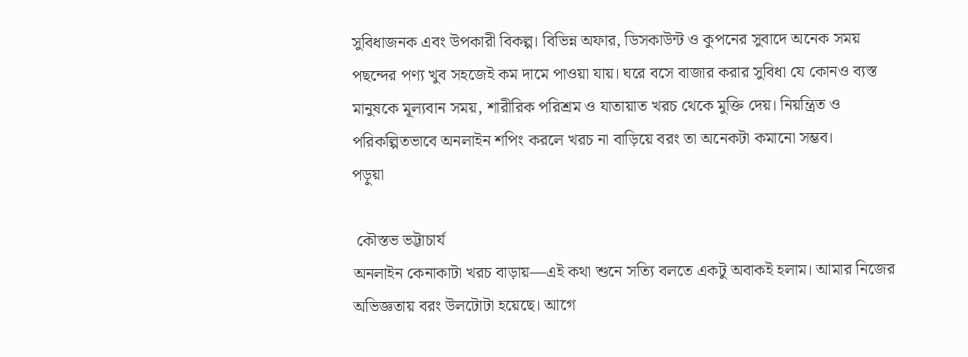সুবিধাজনক এবং উপকারী বিকল্প। বিভিন্ন অফার, ডিসকাউন্ট ও কুপনের সুবাদে অনেক সময় পছন্দের পণ্য খুব সহজেই কম দামে পাওয়া যায়। ঘরে বসে বাজার করার সুবিধা যে কোনও ব্যস্ত মানুষকে মূল্যবান সময়, শারীরিক পরিশ্রম ও যাতায়াত খরচ থেকে মুক্তি দেয়। নিয়ন্ত্রিত ও পরিকল্পিতভাবে অনলাইন শপিং করলে খরচ না বাড়িয়ে বরং তা অনেকটা কমানো সম্ভব।
পড়ুয়া

 কৌস্তভ ভট্টাচার্য
অনলাইন কেনাকাটা খরচ বাড়ায়—এই কথা শুনে সত্যি বলতে একটু অবাকই হলাম। আমার নিজের অভিজ্ঞতায় বরং উলটোটা হয়েছে। আগে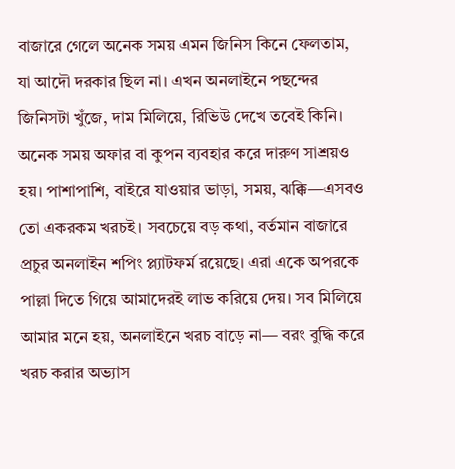বাজারে গেলে অনেক সময় এমন জিনিস কিনে ফেলতাম, যা আদৌ দরকার ছিল না। এখন অনলাইনে পছন্দের জিনিসটা খুঁজে, দাম মিলিয়ে, রিভিউ দেখে তবেই কিনি। অনেক সময় অফার বা কুপন ব্যবহার করে দারুণ সাশ্রয়ও হয়। পাশাপাশি, বাইরে যাওয়ার ভাড়া, সময়, ঝক্কি—এসবও তো একরকম খরচই। সবচেয়ে বড় কথা, বর্তমান বাজারে প্রচুর অনলাইন শপিং প্ল্যাটফর্ম রয়েছে। এরা একে অপরকে পাল্লা দিতে গিয়ে আমাদেরই লাভ করিয়ে দেয়। সব মিলিয়ে আমার মনে হয়, অনলাইনে খরচ বাড়ে না— বরং বুদ্ধি করে খরচ করার অভ্যাস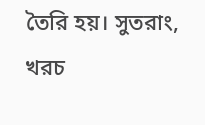তৈরি হয়। সুতরাং, খরচ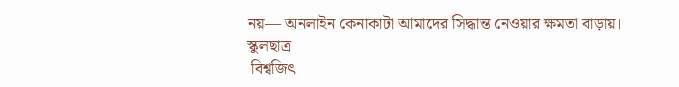নয়— অনলাইন কেনাকাটা আমাদের সিদ্ধান্ত নেওয়ার ক্ষমতা বাড়ায়।
স্কুলছাত্র
 বিশ্বজিৎ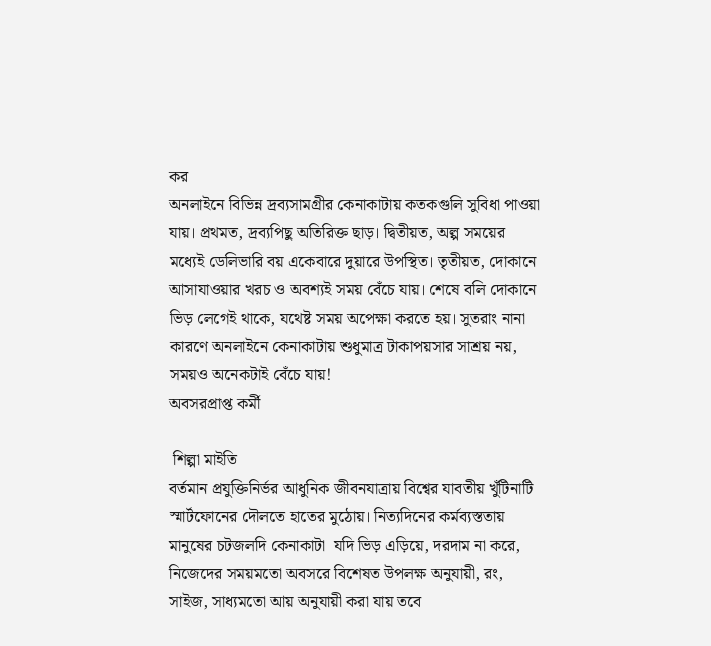কর
অনলাইনে বিভিন্ন দ্রব্যসামগ্রীর কেনাকাটায় কতকগুলি সুবিধা পাওয়া যায়। প্রথমত, দ্রব্যপিছু অতিরিক্ত ছাড়। দ্বিতীয়ত, অল্প সময়ের মধ্যেই ডেলিভারি বয় একেবারে দুয়ারে উপস্থিত। তৃতীয়ত, দোকানে আসাযাওয়ার খরচ ও অবশ্যই সময় বেঁচে যায়। শেষে বলি দোকানে ভিড় লেগেই থাকে, যথেষ্ট সময় অপেক্ষা করতে হয়। সুতরাং নানা কারণে অনলাইনে কেনাকাটায় শুধুমাত্র টাকাপয়সার সাশ্রয় নয়, সময়ও অনেকটাই বেঁচে যায়!
অবসরপ্রাপ্ত কর্মী

 শিল্পা মাইতি
বর্তমান প্রযুক্তিনির্ভর আধুনিক জীবনযাত্রায় বিশ্বের যাবতীয় খুঁটিনাটি স্মার্টফোনের দৌলতে হাতের মুঠোয়। নিত্যদিনের কর্মব্যস্ততায় মানুষের চটজলদি কেনাকাটা  যদি ভিড় এড়িয়ে, দরদাম না করে, নিজেদের সময়মতো অবসরে বিশেষত উপলক্ষ অনুযায়ী, রং, সাইজ, সাধ্যমতো আয় অনুযায়ী করা যায় তবে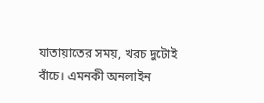যাতায়াতের সময়, খরচ দুটোই বাঁচে। এমনকী অনলাইন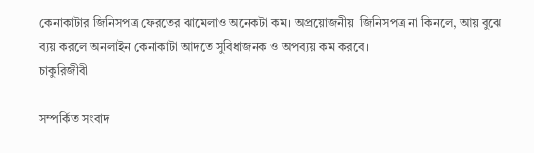কেনাকাটার জিনিসপত্র ফেরতের ঝামেলাও অনেকটা কম। অপ্রয়োজনীয়  জিনিসপত্র না কিনলে, আয় বুঝে ব্যয় করলে অনলাইন কেনাকাটা আদতে সুবিধাজনক ও অপব্যয় কম করবে।
চাকুরিজীবী

সম্পর্কিত সংবাদ